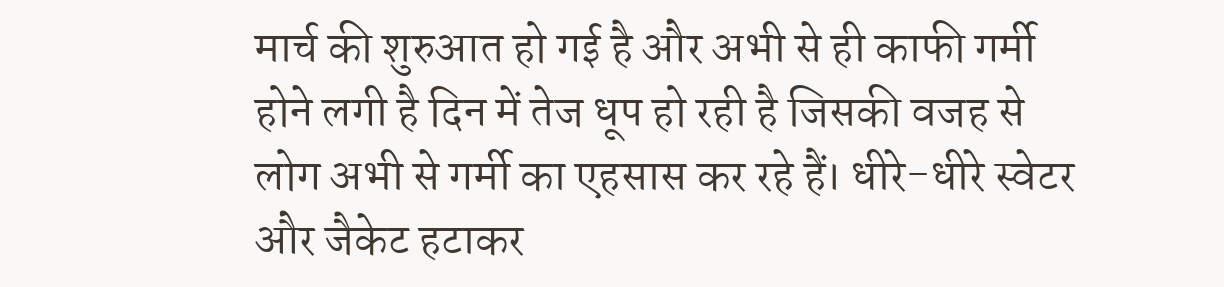मार्च की शुरुआत हो गई है और अभी से ही काफी गर्मी होने लगी है दिन में तेज धूप हो रही है जिसकी वजह से लोग अभी से गर्मी का एहसास कर रहे हैं। धीरे-धीरे स्वेटर और जैकेट हटाकर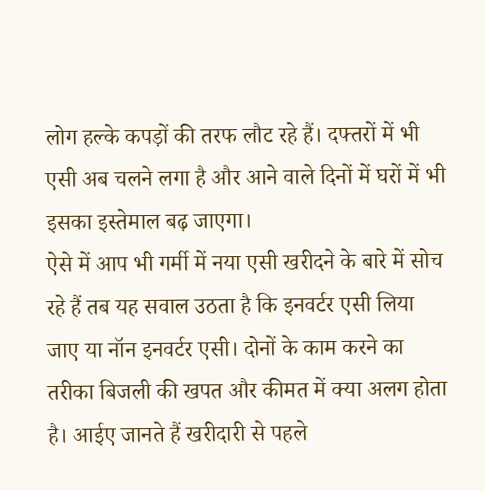लोग हल्के कपड़ों की तरफ लौट रहे हैं। दफ्तरों में भी एसी अब चलने लगा है और आने वाले दिनों में घरों में भी इसका इस्तेमाल बढ़ जाएगा।
ऐसे में आप भी गर्मी में नया एसी खरीदने के बारे में सोच रहे हैं तब यह सवाल उठता है कि इनवर्टर एसी लिया जाए या नॉन इनवर्टर एसी। दोनों के काम करने का तरीका बिजली की खपत और कीमत में क्या अलग होता है। आईए जानते हैं खरीदारी से पहले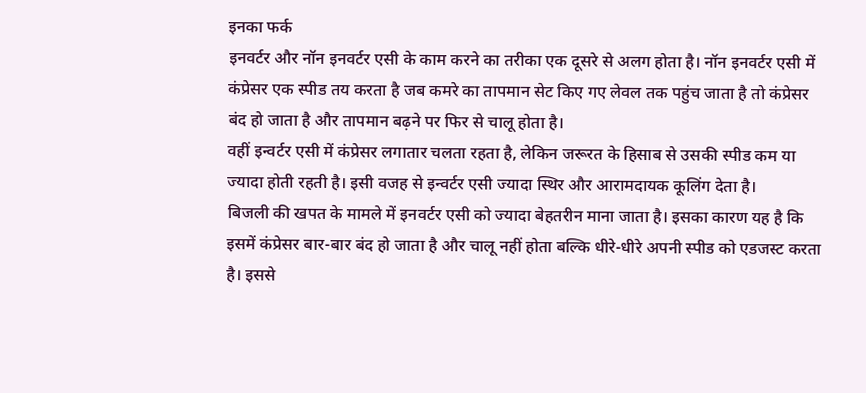इनका फर्क
इनवर्टर और नॉन इनवर्टर एसी के काम करने का तरीका एक दूसरे से अलग होता है। नॉन इनवर्टर एसी में कंप्रेसर एक स्पीड तय करता है जब कमरे का तापमान सेट किए गए लेवल तक पहुंच जाता है तो कंप्रेसर बंद हो जाता है और तापमान बढ़ने पर फिर से चालू होता है।
वहीं इन्वर्टर एसी में कंप्रेसर लगातार चलता रहता है, लेकिन जरूरत के हिसाब से उसकी स्पीड कम या ज्यादा होती रहती है। इसी वजह से इन्वर्टर एसी ज्यादा स्थिर और आरामदायक कूलिंग देता है।
बिजली की खपत के मामले में इनवर्टर एसी को ज्यादा बेहतरीन माना जाता है। इसका कारण यह है कि इसमें कंप्रेसर बार-बार बंद हो जाता है और चालू नहीं होता बल्कि धीरे-धीरे अपनी स्पीड को एडजस्ट करता है। इससे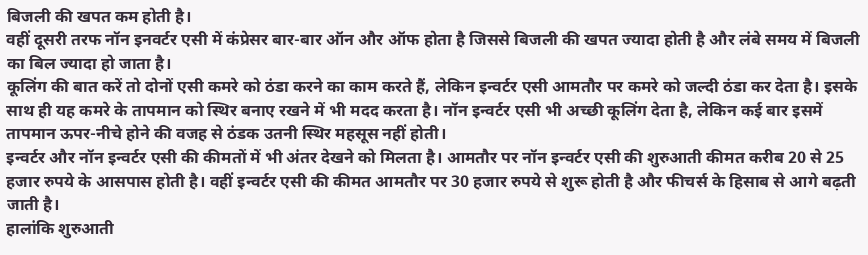बिजली की खपत कम होती है।
वहीं दूसरी तरफ नॉन इनवर्टर एसी में कंप्रेसर बार-बार ऑन और ऑफ होता है जिससे बिजली की खपत ज्यादा होती है और लंबे समय में बिजली का बिल ज्यादा हो जाता है।
कूलिंग की बात करें तो दोनों एसी कमरे को ठंडा करने का काम करते हैं, लेकिन इन्वर्टर एसी आमतौर पर कमरे को जल्दी ठंडा कर देता है। इसके साथ ही यह कमरे के तापमान को स्थिर बनाए रखने में भी मदद करता है। नॉन इन्वर्टर एसी भी अच्छी कूलिंग देता है, लेकिन कई बार इसमें तापमान ऊपर-नीचे होने की वजह से ठंडक उतनी स्थिर महसूस नहीं होती।
इन्वर्टर और नॉन इन्वर्टर एसी की कीमतों में भी अंतर देखने को मिलता है। आमतौर पर नॉन इन्वर्टर एसी की शुरुआती कीमत करीब 20 से 25 हजार रुपये के आसपास होती है। वहीं इन्वर्टर एसी की कीमत आमतौर पर 30 हजार रुपये से शुरू होती है और फीचर्स के हिसाब से आगे बढ़ती जाती है।
हालांकि शुरुआती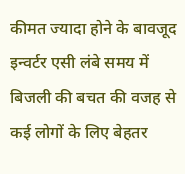कीमत ज्यादा होने के बावजूद इन्वर्टर एसी लंबे समय में बिजली की बचत की वजह से कई लोगों के लिए बेहतर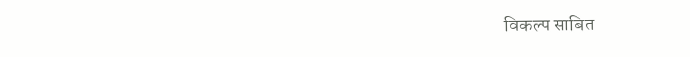विकल्प साबित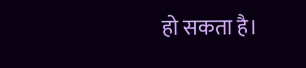हो सकता है।